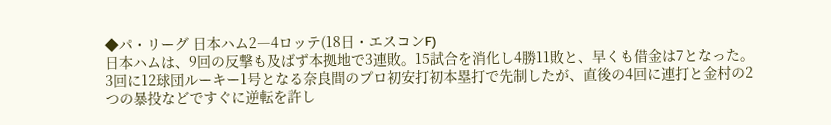◆パ・リーグ 日本ハム2―4ロッテ(18日・エスコンF)
日本ハムは、9回の反撃も及ばず本拠地で3連敗。15試合を消化し4勝11敗と、早くも借金は7となった。
3回に12球団ルーキー1号となる奈良間のプロ初安打初本塁打で先制したが、直後の4回に連打と金村の2つの暴投などですぐに逆転を許し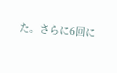た。さらに6回に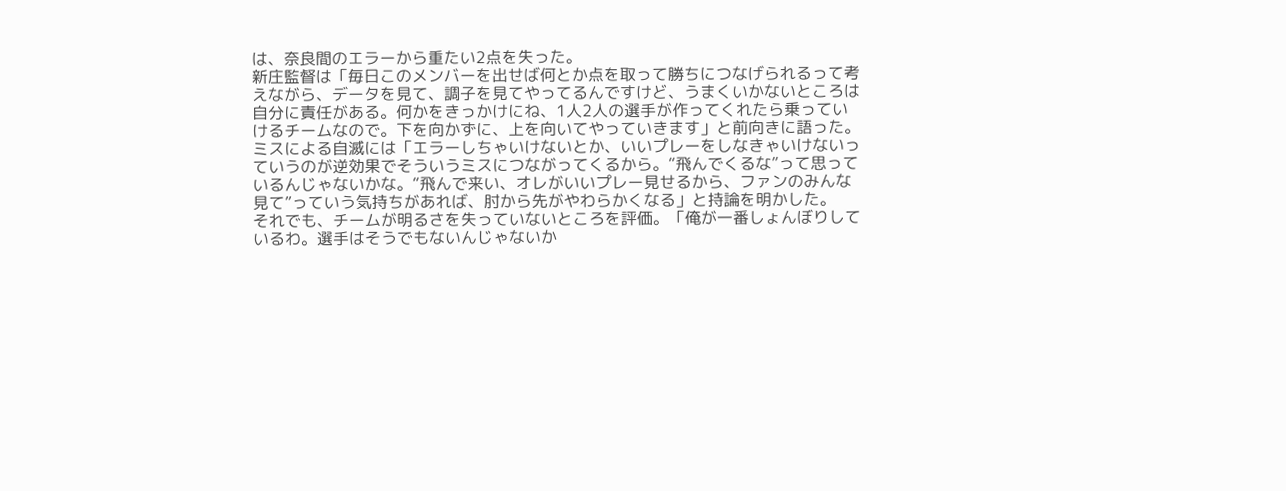は、奈良間のエラーから重たい2点を失った。
新庄監督は「毎日このメンバーを出せば何とか点を取って勝ちにつなげられるって考えながら、データを見て、調子を見てやってるんですけど、うまくいかないところは自分に責任がある。何かをきっかけにね、1人2人の選手が作ってくれたら乗っていけるチームなので。下を向かずに、上を向いてやっていきます」と前向きに語った。
ミスによる自滅には「エラーしちゃいけないとか、いいプレーをしなきゃいけないっていうのが逆効果でそういうミスにつながってくるから。“飛んでくるな”って思っているんじゃないかな。“飛んで来い、オレがいいプレー見せるから、ファンのみんな見て”っていう気持ちがあれば、肘から先がやわらかくなる」と持論を明かした。
それでも、チームが明るさを失っていないところを評価。「俺が一番しょんぼりしているわ。選手はそうでもないんじゃないか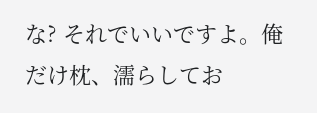な? それでいいですよ。俺だけ枕、濡らしてお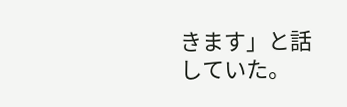きます」と話していた。